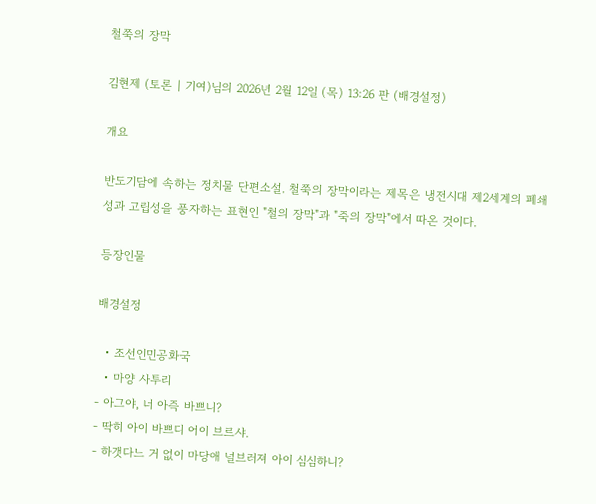철쭉의 장막

김현제 (토론 | 기여)님의 2026년 2월 12일 (목) 13:26 판 (배경설정)

개요

반도기담에 속하는 정치물 단편소설. 철쭉의 장막이라는 제목은 냉전시대 제2세계의 폐쇄성과 고립성을 풍자하는 표현인 "철의 장막"과 "죽의 장막"에서 따온 것이다.

등장인물

배경설정

  • 조선인민공화국
  • 마양 사투리
- 아그야, 너 아즉 바쁘니?
- 딱히 아이 바쁘디 어이 브르샤.
- 하갯다느 거 없이 마당애 널브러져 아이 심심하니?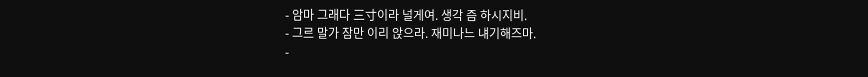- 암마 그래다 三寸이라 널게여. 생각 즘 하시지비.
- 그르 말가 잠만 이리 앉으라. 재미나느 냬기해즈마.
-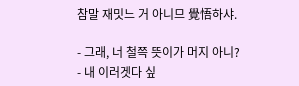참말 재밋느 거 아니므 覺悟하샤.

- 그래, 너 철쯕 뜻이가 머지 아니?
- 내 이러겟다 싶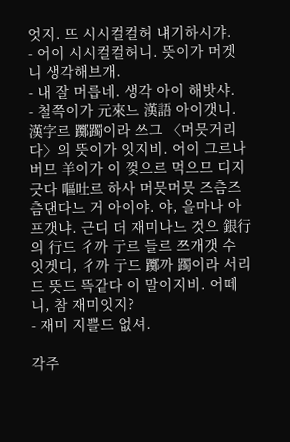엇지. 뜨 시시컬컬허 냬기하시갸.
- 어이 시시컬컬허니. 뜻이가 머겟니 생각해브개.
- 내 잘 머릅네. 생각 아이 해밧샤.
- 철쯕이가 元來느 漢語 아이갯니. 漢字르 躑躅이라 쓰그 〈머믓거리다〉의 뜻이가 잇지비. 어이 그르나 버므 羊이가 이 껓으르 먹으므 디지긋다 嘔吐르 하사 머믓머믓 즈츰즈츰댄다느 거 아이야. 야, 을마나 아프갯냐. 근디 더 재미나느 것으 銀行의 行드 彳까 亍르 들르 쯔개갯 수 잇겟디, 彳까 亍드 躑까 躅이라 서리드 뜻드 뜩같다 이 말이지비. 어떼니, 참 재미잇지?
- 재미 지쁠드 없셔.

각주